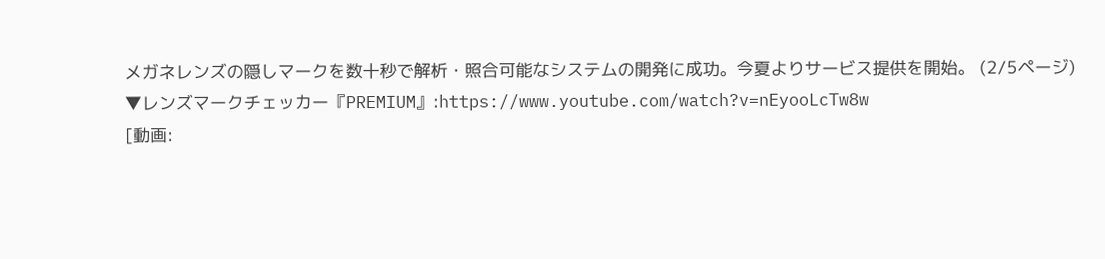メガネレンズの隠しマークを数十秒で解析・照合可能なシステムの開発に成功。今夏よりサービス提供を開始。 (2/5ページ)
▼レンズマークチェッカー『PREMIUM』:https://www.youtube.com/watch?v=nEyooLcTw8w
[動画: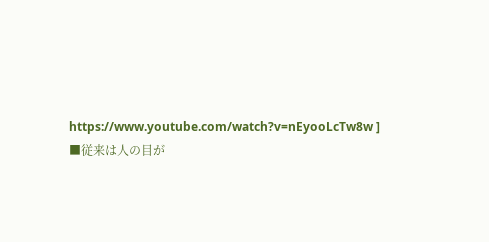https://www.youtube.com/watch?v=nEyooLcTw8w ]
■従来は人の目が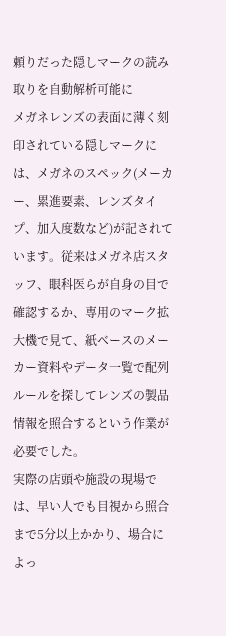頼りだった隠しマークの読み取りを自動解析可能に
メガネレンズの表面に薄く刻印されている隠しマークには、メガネのスペック(メーカー、累進要素、レンズタイプ、加入度数など)が記されています。従来はメガネ店スタッフ、眼科医らが自身の目で確認するか、専用のマーク拡大機で見て、紙ベースのメーカー資料やデータ一覧で配列ルールを探してレンズの製品情報を照合するという作業が必要でした。
実際の店頭や施設の現場では、早い人でも目視から照合まで5分以上かかり、場合によっ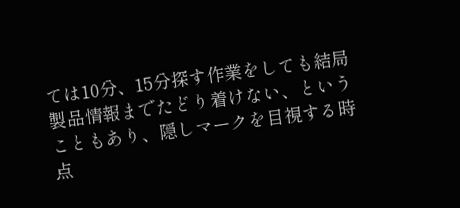ては10分、15分探す作業をしても結局製品情報までたどり着けない、ということもあり、隠しマークを目視する時点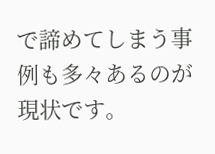で諦めてしまう事例も多々あるのが現状です。